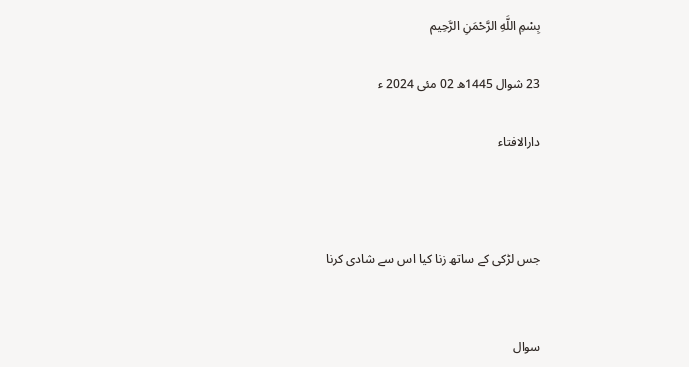بِسْمِ اللَّهِ الرَّحْمَنِ الرَّحِيم

23 شوال 1445ھ 02 مئی 2024 ء

دارالافتاء



جس لڑکی کے ساتھ زنا کیا اس سے شادی کرنا


سوال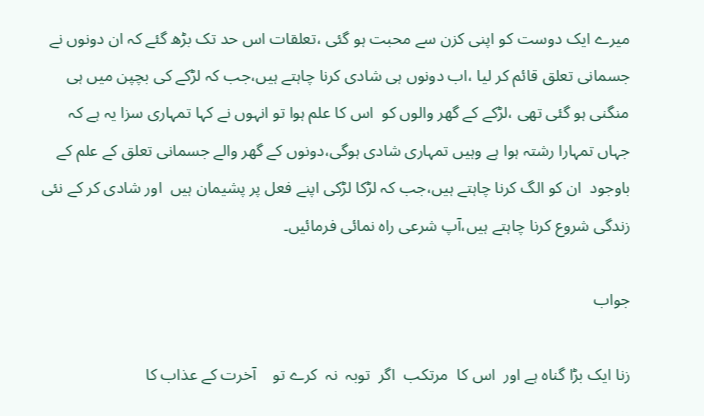میرے ایک دوست کو اپنی کزن سے محبت ہو گئی ،تعلقات اس حد تک بڑھ گئے کہ ان دونوں نے جسمانی تعلق قائم کر لیا ،اب دونوں ہی شادی کرنا چاہتے ہیں،جب کہ لڑکے کی بچپن میں ہی منگنی ہو گئی تھی ،لڑکے کے گھر والوں کو  اس کا علم ہوا تو انہوں نے کہا تمہاری سزا یہ ہے کہ جہاں تمہارا رشتہ ہوا ہے وہیں تمہاری شادی ہوگی،دونوں کے گھر والے جسمانی تعلق کے علم کے باوجود  ان کو الگ کرنا چاہتے ہیں،جب کہ لڑکا لڑکی اپنے فعل پر پشیمان ہیں  اور شادی کر کے نئی زندگی شروع کرنا چاہتے ہیں،آپ شرعی راہ نمائی فرمائیں۔

جواب

زنا ایک بڑا گناہ ہے اور  اس کا  مرتکب  اگر  توبہ  نہ  کرے تو    آخرت کے عذاب کا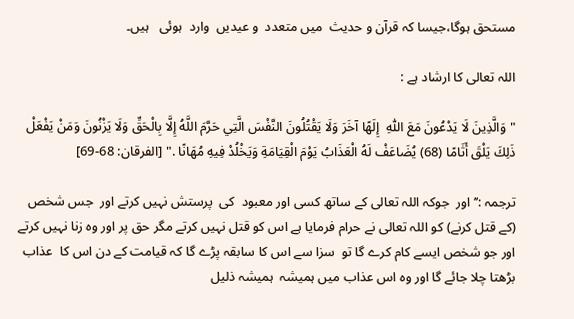مستحق ہوگا،جیسا کہ قرآن و حدیث  میں متعدد  و عیدیں  وارد  ہوئی   ہیں۔

اللہ تعالی کا ارشاد ہے :

"وَالَّذِينَ لَا يَدْعُونَ مَعَ اللّٰهِ  إِلَهًا آخَرَ وَلَا يَقْتُلُونَ النَّفْسَ الَّتِي حَرَّمَ اللَّهُ إِلَّا بِالْحَقِّ وَلَا يَزْنُونَ وَمَنْ يَفْعَلْ ذَلِكَ يَلْقَ أَثَامًا (68) يُضَاعَفْ لَهُ الْعَذَابُ يَوْمَ الْقِيَامَةِ وَيَخْلُدْ فِيهِ مُهَانًا ." [الفرقان: 68-69]

ترجمہ :’’ اور  جوکہ اللہ تعالی کے ساتھ کسی اور معبود  کی  پرستش نہیں کرتے اور  جس شخص  (کے قتل کرنے) کو اللہ تعالی نے حرام فرمایا ہے اس کو قتل نہیں کرتے مگر حق پر اور وہ زنا نہیں کرتے اور جو شخص ایسے کام کرے گا تو  سزا سے اس کا سابقہ پڑے گا کہ قیامت کے دن اس کا  عذاب بڑھتا چلا جائے گا اور وہ اس عذاب میں ہمیشہ  ہمیشہ ذلیل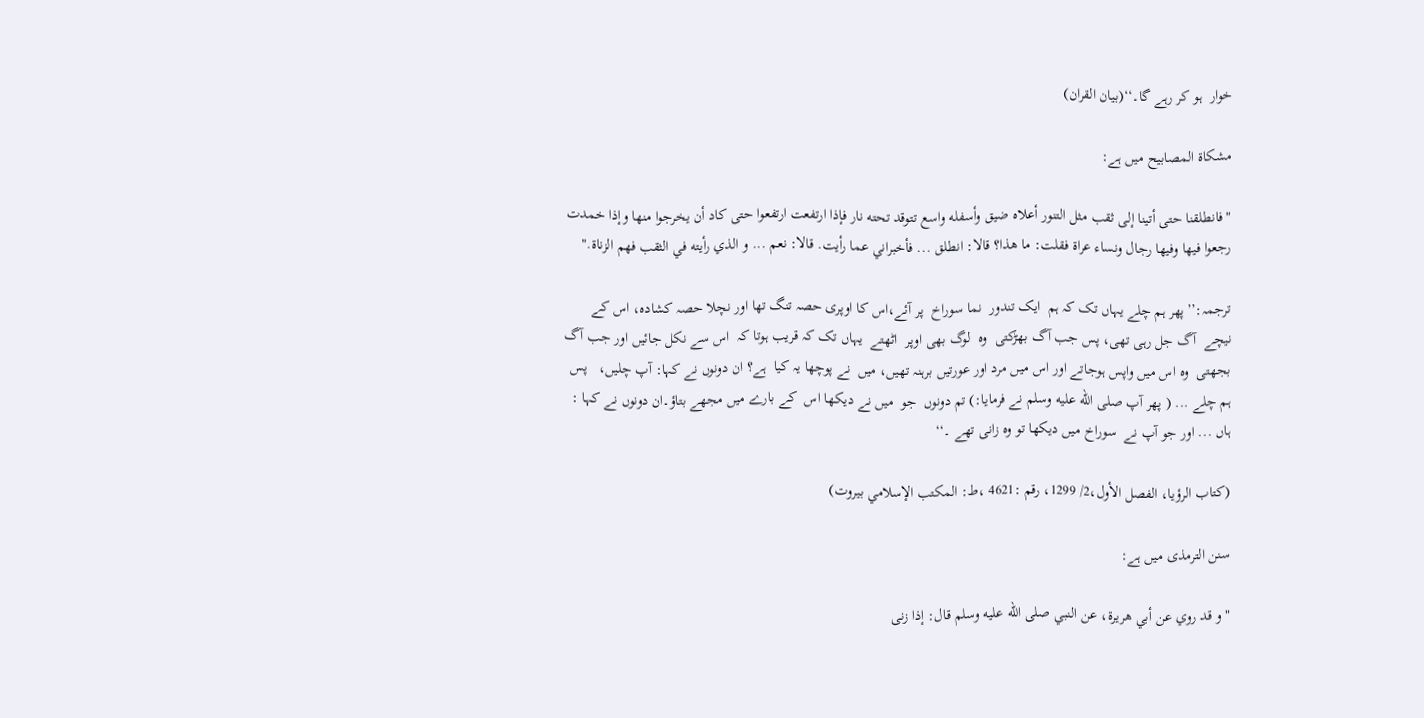خوار  ہو کر رہے گا۔‘‘(بیان القران)

مشكاة المصابیح میں ہے:

"فانطلقنا حتى أتينا إلى ثقب مثل ‌التنور ‌أعلاه ‌ضيق وأسفله واسع تتوقد تحته نار فإذا ارتفعت ارتفعوا حتى كاد أن يخرجوا منها وإذا خمدت رجعوا فيها وفيها رجال ونساء عراة فقلت: ما هذا؟ قالا: انطلق ... فأخبراني عما رأيت. قالا: نعم ... و الذي رأيته في الثقب فهم الزناة."

ترجمہ:’’پھر ہم چلے یہاں تک کہ ہم  ایک تندور  نما سوراخ  پر آئے،اس کا اوپری حصہ تنگ تھا اور نچلا حصہ کشادہ، اس کے نیچے  آگ جل رہی تھی، پس جب آگ بھڑکتی  وہ  لوگ بھی اوپر  اٹھتے  یہاں تک کہ قریب ہوتا کہ  اس سے نکل جائیں اور جب آگ بجھتی  وہ اس میں واپس ہوجاتے اور اس میں مرد اور عورتیں برہنہ تھیں، میں  نے پوچھا یہ کیا  ہے؟ ان دونوں نے کہا: آپ چلیں،   پس ہم چلے ... ( پھر آپ صلى الله عليه وسلم نے فرمایا:) تم دونوں  جو  میں نے دیکھا اس  کے بارے میں مجھے بتاؤ۔ان دونوں نے کہا : ہاں ... اور جو آپ نے  سوراخ میں دیکھا تو وہ زانی تھے ۔‘‘

(كتاب الرؤيا، الفصل الأول،2/ 1299، رقم :4621 ،ط: المكتب الإسلامي بيروت)

سنن الترمذی میں ہے:

"و قد روي عن أبي هريرة، عن النبي صلى الله عليه وسلم قال: إذا زنى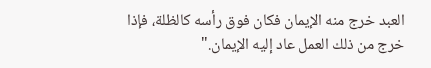العبد ‌خرج ‌منه ‌الإيمان فكان فوق رأسه كالظلة، فإذا خرج من ذلك العمل عاد إليه الإيمان."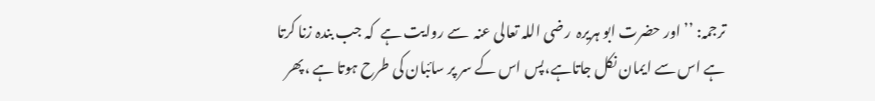ترجمہ: ’’اور حضرت ابو ہریرہ  رضی اللہ تعالی عنہ  سے روایت ہے  کہ جب بندہ زنا کرتا ہے اس سے ایمان نکل جاتاہے،پس اس کے سر پر سائبان کی طرح ہوتا ہے ،پھر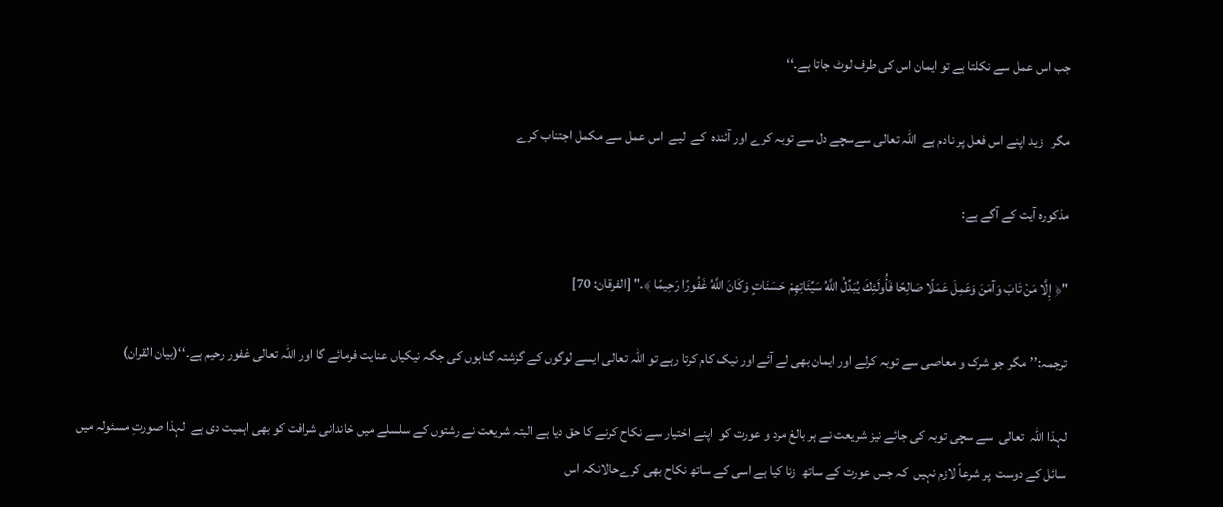جب اس عمل سے نکلتا ہے تو ایمان اس کی طرف لوٹ جاتا ہے۔‘‘

مگر   زید اپنے اس فعل پر نادم ہے  اللہ تعالی سےسچے دل سے توبہ کرے اور آئندہ  کے  لیے  اس عمل سے مکمل اجتناب کرے

مذکورہ آیت کے آگے ہے:

"﴿ إِلَّا مَنْ تَابَ وَآمَنَ وَعَمِلَ عَمَلًا صَالِحًا فَأُولَئِكَ يُبَدِّلُ اللَّهُ سَيِّئَاتِهِمْ حَسَنَاتٍ وَكَانَ اللَّهُ غَفُورًا رَحِيمًا ﴾." [الفرقان: 70]

ترجمہ:’’مگر جو شرک و معاصی سے توبہ کرلے اور ایمان بھی لے آئے اور نیک کام کرتا رہے تو اللہ تعالی ایسے لوگوں کے گزشتہ گناہوں کی جگہ نیکیاں عنایت فرمائے گا اور اللہ تعالی غفور رحیم ہے۔‘‘(بیان القران)

لہذا اللہ  تعالی  سے سچی توبہ کی جائے نیز شریعت نے ہر بالغ مرد و عورت کو  اپنے اختیار سے نکاح کرنے کا حق دیا ہے البتہ شریعت نے رشتوں کے سلسلے میں خاندانی شرافت کو بھی اہمیت دی ہے  لہذا صورتِ مسئولہ میں سائل کے دوست  پر شرعاً لازم نہیں  کہ جس عورت کے ساتھ  زنا کیا ہے اسی کے ساتھ نکاح بھی کرےحالانکہ اس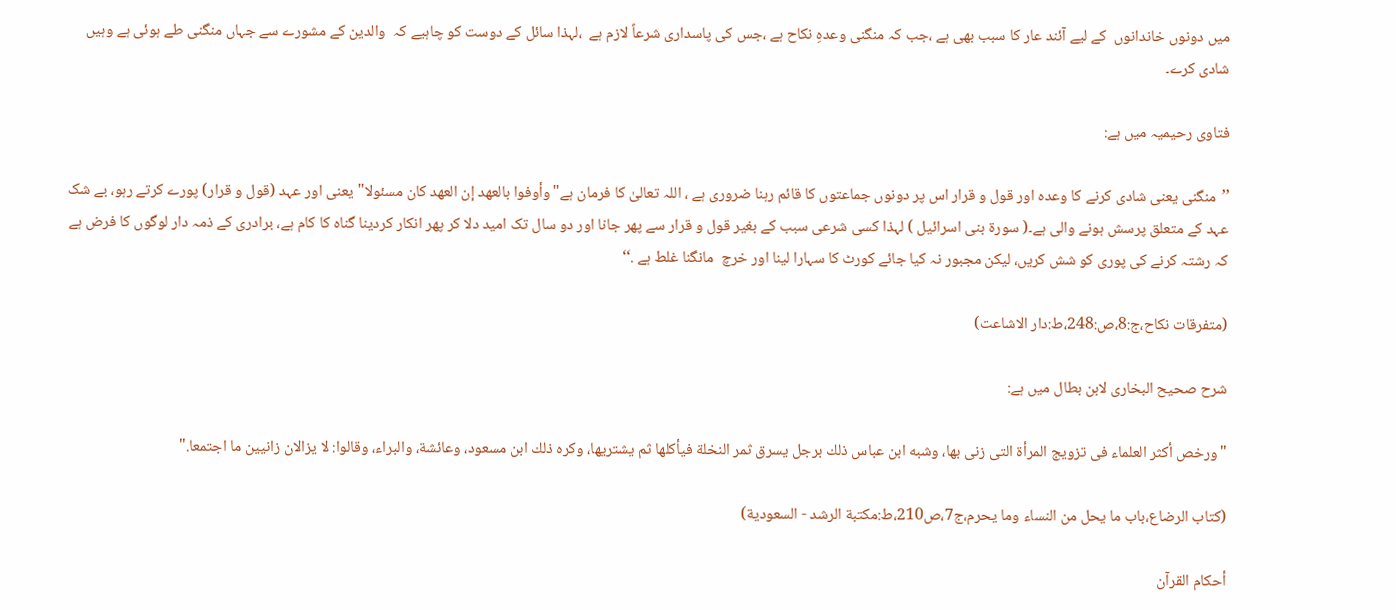میں دونوں خاندانوں  کے لیے آئند عار کا سبب بھی ہے ،جب کہ منگنی وعدہِ نکاح ہے ،جس کی پاسداری شرعاً لازم ہے  ،لہذا سائل کے دوست کو چاہیے کہ  والدین کے مشورے سے جہاں منگنی طے ہوئی ہے وہیں شادی کرے۔

فتاوی رحیمیہ میں ہے:

’’منگنی یعنی شادی کرنے کا وعدہ اور قول و قرار اس پر دونوں جماعتوں کا قائم رہنا ضروری ہے ، اللہ تعالیٰ کا فرمان ہے"وأوفوا بالعهد إن العهد كان مسئولا"یعنی اور عہد (قول و قرار) پورے کرتے رہو، بے شک عہد کے متعلق پرسش ہونے والی ہے۔( سورۃ بنی اسرائیل ) لہذا کسی شرعی سبب کے بغیر قول و قرار سے پھر جانا اور دو سال تک امید دلا کر پھر انکار کردینا گناہ کا کام ہے، برادری کے ذمہ دار لوگوں کا فرض ہے کہ رشتہ کرنے کی پوری کو شش کریں، لیکن مجبور نہ کیا جائے کورٹ کا سہارا لینا اور خرچ  مانگنا غلط ہے .‘‘

(متفرقات نکاح،ج:8،ص:248،ط:دار الاشاعت)

شرح صحيح البخاری لابن بطال میں ہے:

"ورخص أكثر العلماء فى تزويج المرأة التى زنى بها، وشبه ابن عباس ذلك برجل يسرق ثمر النخلة فيأكلها ثم يشتريها، وكره ذلك ابن مسعود، وعائشة، والبراء، وقالوا: لا يزالان زانيين ما اجتمعا."

(كتاب الرضاع،باب ما يحل من النساء وما يحرم،ج7،ص210،ط:مكتبة الرشد - السعودية)

أحكام القرآن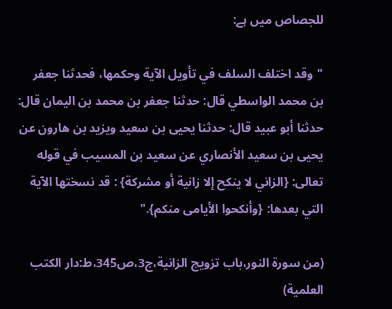للجصاص میں ہے:

"وقد اختلف السلف في تأويل الآية وحكمها، فحدثنا جعفر بن محمد الواسطي قال: حدثنا جعفر بن محمد بن اليمان قال: حدثنا أبو عبيد قال: حدثنا يحيى بن سعيد ويزيد بن هارون عن يحيى بن سعيد الأنصاري عن سعيد بن المسيب في قوله تعالى: {الزاني ‌لا ‌ينكح ‌إلا ‌زانية ‌أو ‌مشركة} : قد نسختها الآية التي بعدها: {وأنكحوا الأيامى منكم}."

(من سورة النور،‌‌باب تزويج الزانية،ج3،ص345،ط:دار الكتب العلمية)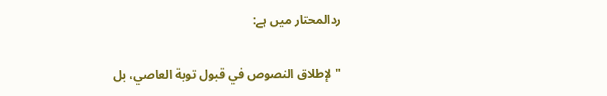ردالمحتار میں ہے:

"لإطلاق النصوص في ‌قبول ‌توبة العاصي، بل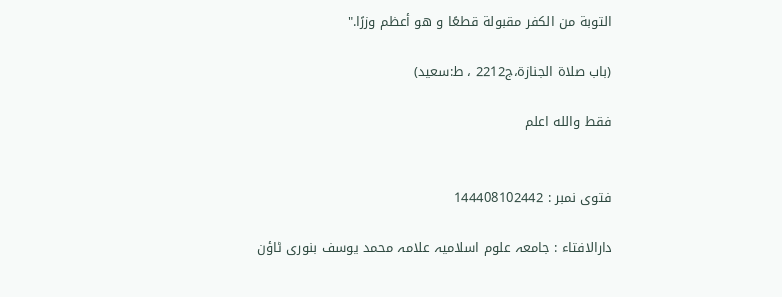التوبة من الكفر مقبولة قطعًا و هو أعظم وزرًا."

(باب صلاۃ الجنازۃ،ج2212 ، ط:سعید)

فقط والله اعلم


فتوی نمبر : 144408102442

دارالافتاء : جامعہ علوم اسلامیہ علامہ محمد یوسف بنوری ٹاؤن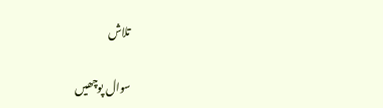تلاش

سوال پوچھیں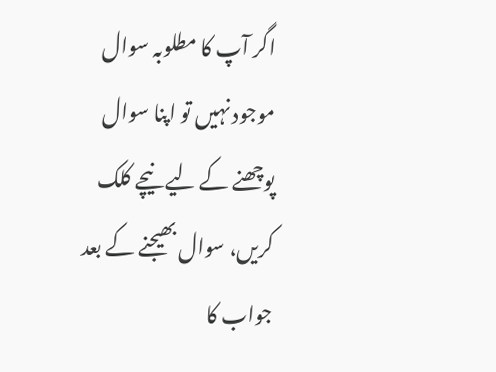اگر آپ کا مطلوبہ سوال موجود نہیں تو اپنا سوال پوچھنے کے لیے نیچے کلک کریں، سوال بھیجنے کے بعد جواب کا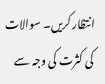انتظار کریں۔ سوالات کی کثرت کی وجہ سے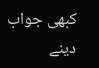کبھی جواب دینے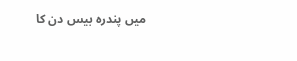میں پندرہ بیس دن کا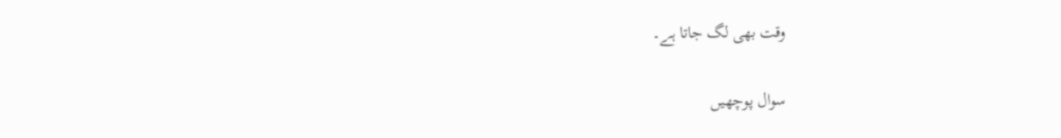وقت بھی لگ جاتا ہے۔

سوال پوچھیں